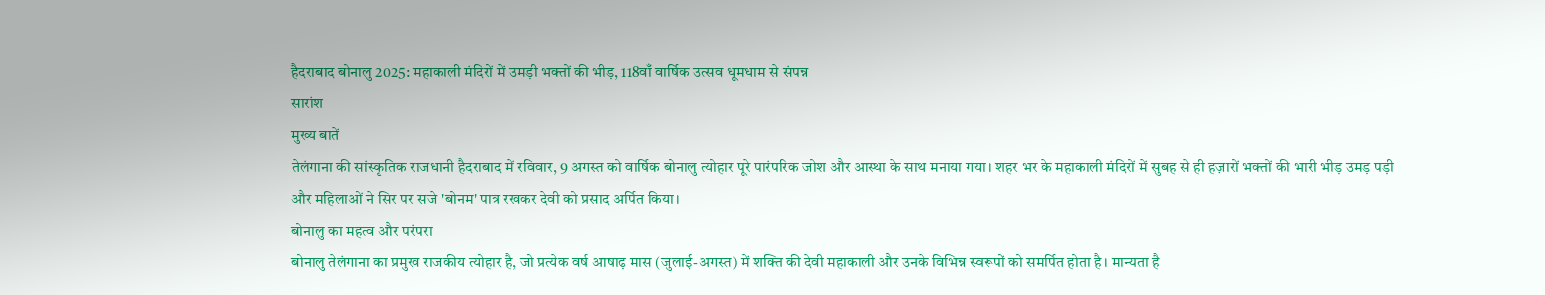हैदराबाद बोनालु 2025: महाकाली मंदिरों में उमड़ी भक्तों की भीड़, 118वाँ वार्षिक उत्सव धूमधाम से संपन्न
सारांश
मुख्य बातें
तेलंगाना की सांस्कृतिक राजधानी हैदराबाद में रविवार, 9 अगस्त को वार्षिक बोनालु त्योहार पूरे पारंपरिक जोश और आस्था के साथ मनाया गया। शहर भर के महाकाली मंदिरों में सुबह से ही हज़ारों भक्तों की भारी भीड़ उमड़ पड़ी और महिलाओं ने सिर पर सजे 'बोनम' पात्र रखकर देवी को प्रसाद अर्पित किया।
बोनालु का महत्व और परंपरा
बोनालु तेलंगाना का प्रमुख राजकीय त्योहार है, जो प्रत्येक वर्ष आषाढ़ मास (जुलाई-अगस्त) में शक्ति की देवी महाकाली और उनके विभिन्न स्वरूपों को समर्पित होता है। मान्यता है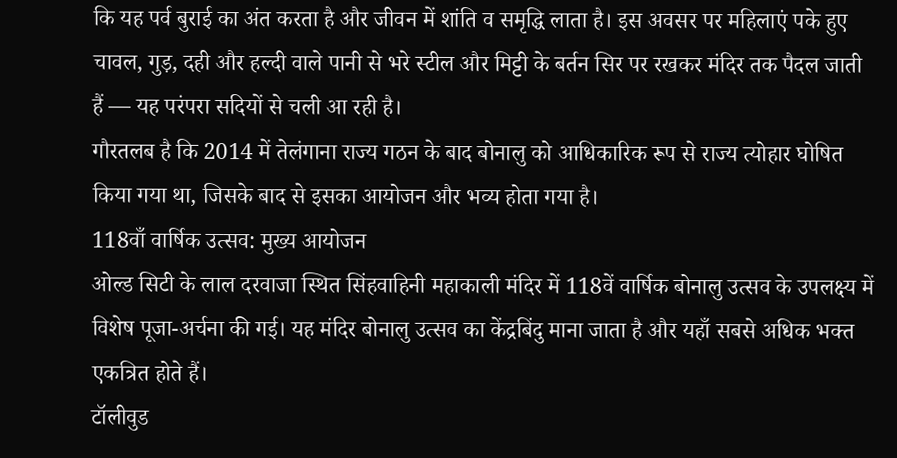कि यह पर्व बुराई का अंत करता है और जीवन में शांति व समृद्धि लाता है। इस अवसर पर महिलाएं पके हुए चावल, गुड़, दही और हल्दी वाले पानी से भरे स्टील और मिट्टी के बर्तन सिर पर रखकर मंदिर तक पैदल जाती हैं — यह परंपरा सदियों से चली आ रही है।
गौरतलब है कि 2014 में तेलंगाना राज्य गठन के बाद बोनालु को आधिकारिक रूप से राज्य त्योहार घोषित किया गया था, जिसके बाद से इसका आयोजन और भव्य होता गया है।
118वाँ वार्षिक उत्सव: मुख्य आयोजन
ओल्ड सिटी के लाल दरवाजा स्थित सिंहवाहिनी महाकाली मंदिर में 118वें वार्षिक बोनालु उत्सव के उपलक्ष्य में विशेष पूजा-अर्चना की गई। यह मंदिर बोनालु उत्सव का केंद्रबिंदु माना जाता है और यहाँ सबसे अधिक भक्त एकत्रित होते हैं।
टॉलीवुड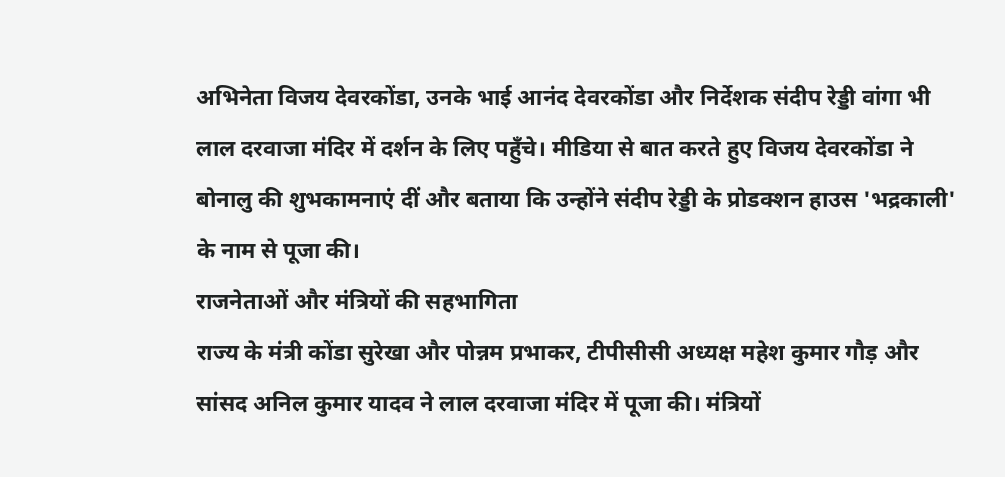अभिनेता विजय देवरकोंडा, उनके भाई आनंद देवरकोंडा और निर्देशक संदीप रेड्डी वांगा भी लाल दरवाजा मंदिर में दर्शन के लिए पहुँचे। मीडिया से बात करते हुए विजय देवरकोंडा ने बोनालु की शुभकामनाएं दीं और बताया कि उन्होंने संदीप रेड्डी के प्रोडक्शन हाउस 'भद्रकाली' के नाम से पूजा की।
राजनेताओं और मंत्रियों की सहभागिता
राज्य के मंत्री कोंडा सुरेखा और पोन्नम प्रभाकर, टीपीसीसी अध्यक्ष महेश कुमार गौड़ और सांसद अनिल कुमार यादव ने लाल दरवाजा मंदिर में पूजा की। मंत्रियों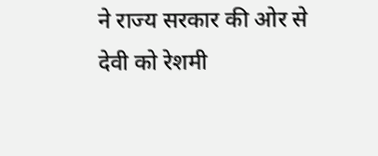ने राज्य सरकार की ओर से देवी को रेशमी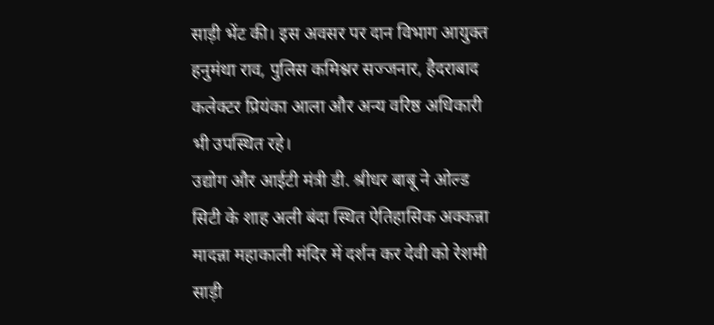साड़ी भेंट की। इस अवसर पर दान विभाग आयुक्त हनुमंथा राव, पुलिस कमिश्नर सज्जनार, हैदराबाद कलेक्टर प्रियंका आला और अन्य वरिष्ठ अधिकारी भी उपस्थित रहे।
उद्योग और आईटी मंत्री डी. श्रीधर बाबू ने ओल्ड सिटी के शाह अली बंदा स्थित ऐतिहासिक अक्कन्ना मादन्ना महाकाली मंदिर में दर्शन कर देवी को रेशमी साड़ी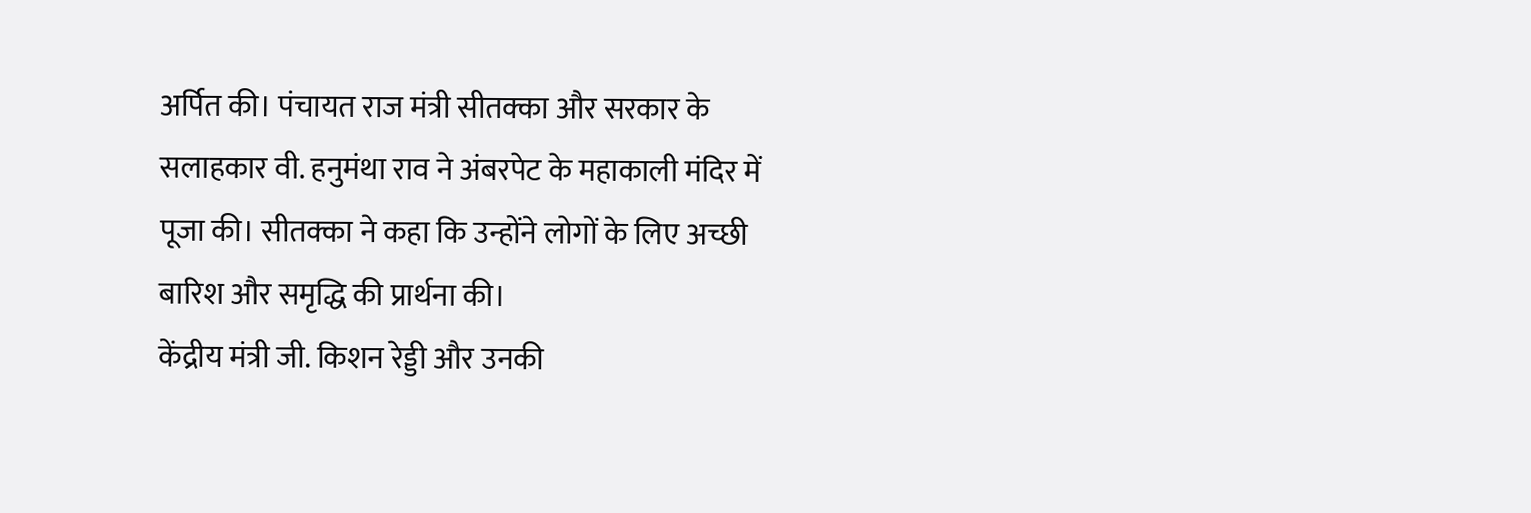अर्पित की। पंचायत राज मंत्री सीतक्का और सरकार के सलाहकार वी. हनुमंथा राव ने अंबरपेट के महाकाली मंदिर में पूजा की। सीतक्का ने कहा कि उन्होंने लोगों के लिए अच्छी बारिश और समृद्धि की प्रार्थना की।
केंद्रीय मंत्री जी. किशन रेड्डी और उनकी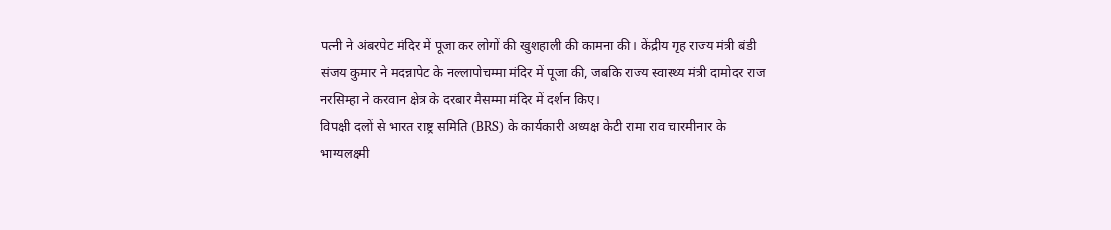पत्नी ने अंबरपेट मंदिर में पूजा कर लोगों की खुशहाली की कामना की। केंद्रीय गृह राज्य मंत्री बंडी संजय कुमार ने मदन्नापेट के नल्लापोचम्मा मंदिर में पूजा की, जबकि राज्य स्वास्थ्य मंत्री दामोदर राज नरसिम्हा ने करवान क्षेत्र के दरबार मैसम्मा मंदिर में दर्शन किए।
विपक्षी दलों से भारत राष्ट्र समिति (BRS) के कार्यकारी अध्यक्ष केटी रामा राव चारमीनार के भाग्यलक्ष्मी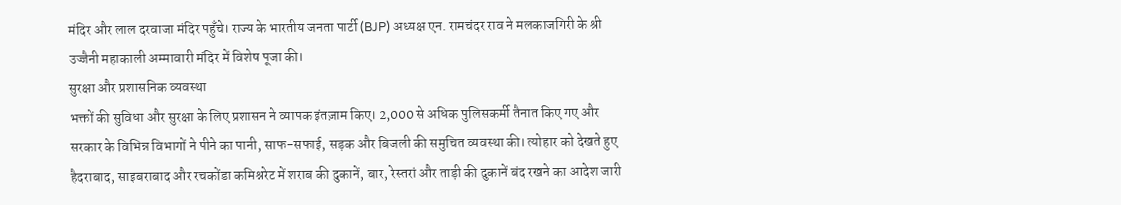मंदिर और लाल दरवाजा मंदिर पहुँचे। राज्य के भारतीय जनता पार्टी (BJP) अध्यक्ष एन. रामचंदर राव ने मलकाजगिरी के श्री उज्जैनी महाकाली अम्मावारी मंदिर में विशेष पूजा की।
सुरक्षा और प्रशासनिक व्यवस्था
भक्तों की सुविधा और सुरक्षा के लिए प्रशासन ने व्यापक इंतज़ाम किए। 2,000 से अधिक पुलिसकर्मी तैनात किए गए और सरकार के विभिन्न विभागों ने पीने का पानी, साफ-सफाई, सड़क और बिजली की समुचित व्यवस्था की। त्योहार को देखते हुए हैदराबाद, साइबराबाद और रचकोंडा कमिश्नरेट में शराब की दुकानें, बार, रेस्तरां और ताड़ी की दुकानें बंद रखने का आदेश जारी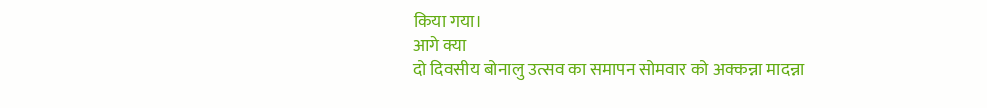किया गया।
आगे क्या
दो दिवसीय बोनालु उत्सव का समापन सोमवार को अक्कन्ना मादन्ना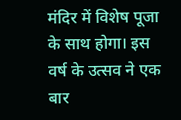मंदिर में विशेष पूजा के साथ होगा। इस वर्ष के उत्सव ने एक बार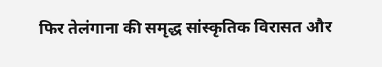फिर तेलंगाना की समृद्ध सांस्कृतिक विरासत और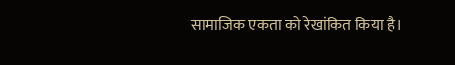सामाजिक एकता को रेखांकित किया है।